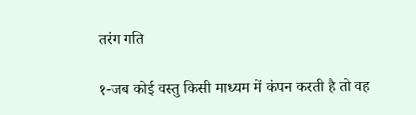तरंग गति

१-जब कोई वस्तु किसी माध्यम में कंपन करती है तो वह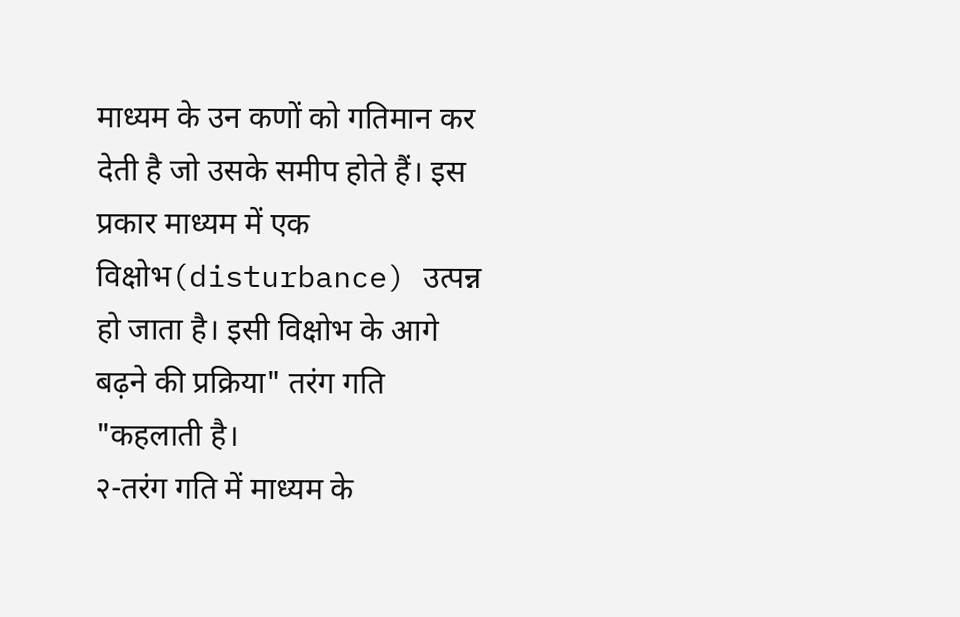माध्यम के उन कणों को गतिमान कर देती है जो उसके समीप होते हैं। इस प्रकार माध्यम में एक विक्षोभ(disturbance) उत्पन्न हो जाता है। इसी विक्षोभ के आगे बढ़ने की प्रक्रिया" तरंग गति "कहलाती है।
२-तरंग गति में माध्यम के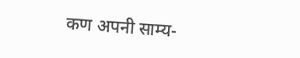कण अपनी साम्य-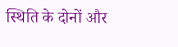स्थिति के दोनों और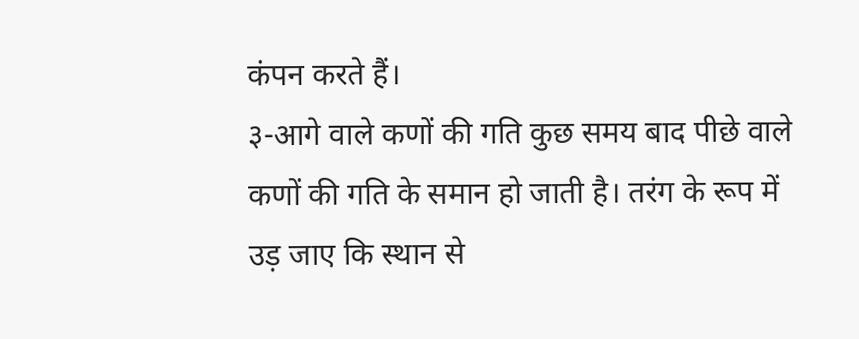कंपन करते हैं।
३-आगे वाले कणों की गति कुछ समय बाद पीछे वाले कणों की गति के समान हो जाती है। तरंग के रूप में उड़ जाए कि स्थान से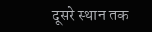दूसरे स्थान तक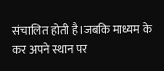संचालित होती है।जबकि माध्यम के कर अपने स्थान पर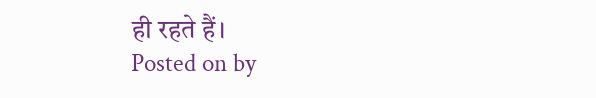ही रहते हैं।
Posted on by